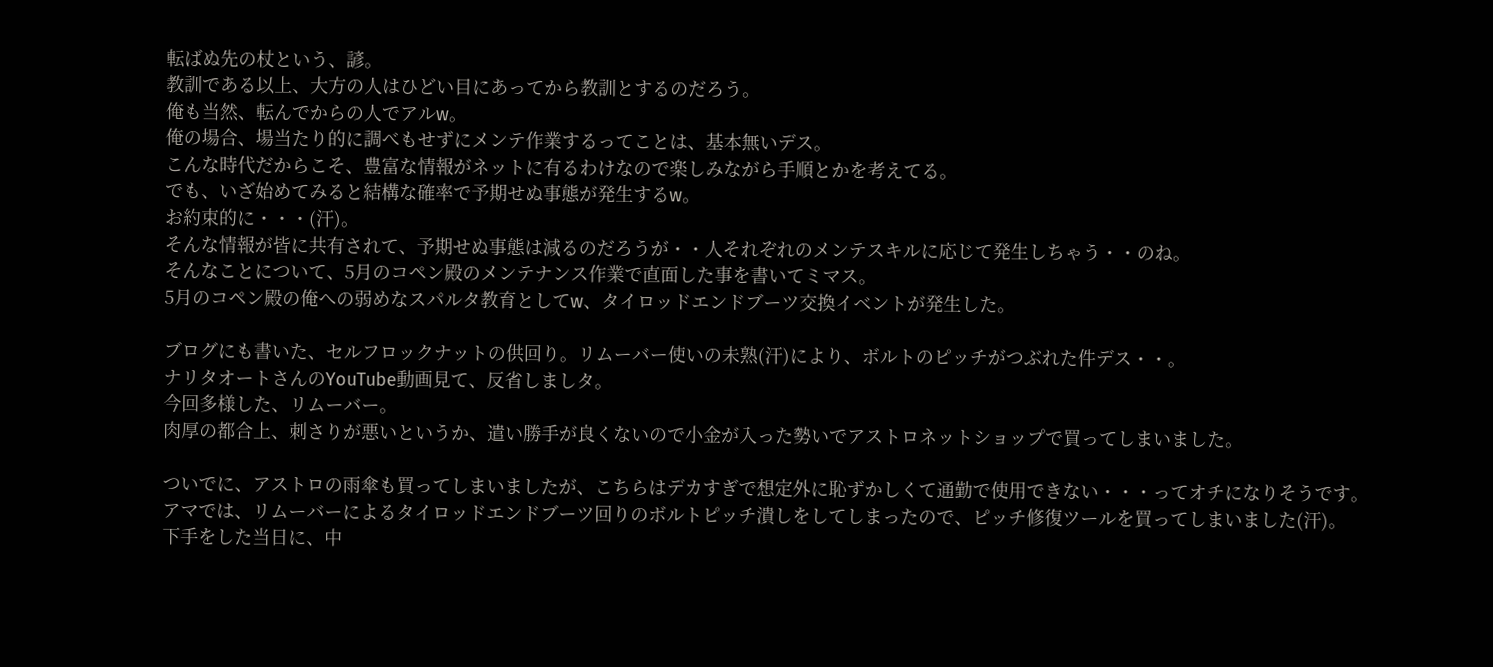転ばぬ先の杖という、諺。
教訓である以上、大方の人はひどい目にあってから教訓とするのだろう。
俺も当然、転んでからの人でアルw。
俺の場合、場当たり的に調べもせずにメンテ作業するってことは、基本無いデス。
こんな時代だからこそ、豊富な情報がネットに有るわけなので楽しみながら手順とかを考えてる。
でも、いざ始めてみると結構な確率で予期せぬ事態が発生するw。
お約束的に・・・(汗)。
そんな情報が皆に共有されて、予期せぬ事態は減るのだろうが・・人それぞれのメンテスキルに応じて発生しちゃう・・のね。
そんなことについて、5月のコペン殿のメンテナンス作業で直面した事を書いてミマス。
5月のコペン殿の俺への弱めなスパルタ教育としてw、タイロッドエンドブーツ交換イベントが発生した。

ブログにも書いた、セルフロックナットの供回り。リムーバー使いの未熟(汗)により、ボルトのピッチがつぶれた件デス・・。
ナリタオートさんのYouTube動画見て、反省しましタ。
今回多様した、リムーバー。
肉厚の都合上、刺さりが悪いというか、遣い勝手が良くないので小金が入った勢いでアストロネットショップで買ってしまいました。

ついでに、アストロの雨傘も買ってしまいましたが、こちらはデカすぎで想定外に恥ずかしくて通勤で使用できない・・・ってオチになりそうです。
アマでは、リムーバーによるタイロッドエンドブーツ回りのボルトピッチ潰しをしてしまったので、ピッチ修復ツールを買ってしまいました(汗)。
下手をした当日に、中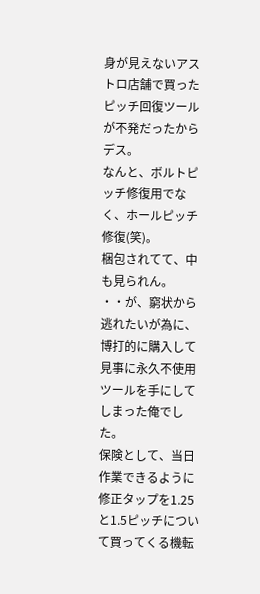身が見えないアストロ店舗で買ったピッチ回復ツールが不発だったからデス。
なんと、ボルトピッチ修復用でなく、ホールピッチ修復(笑)。
梱包されてて、中も見られん。
・・が、窮状から逃れたいが為に、博打的に購入して見事に永久不使用ツールを手にしてしまった俺でした。
保険として、当日作業できるように修正タップを1.25と1.5ピッチについて買ってくる機転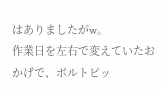はありましたがw。
作業日を左右で変えていたおかげで、ボルトピッ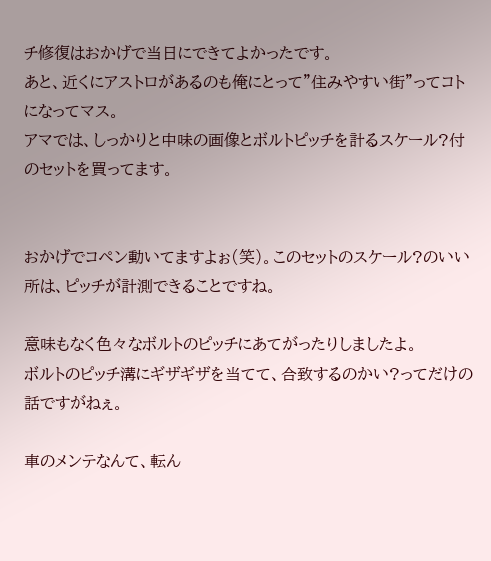チ修復はおかげで当日にできてよかったです。
あと、近くにアストロがあるのも俺にとって”住みやすい街”ってコトになってマス。
アマでは、しっかりと中味の画像とボルトピッチを計るスケール?付のセットを買ってます。


おかげでコペン動いてますよぉ(笑)。このセットのスケール?のいい所は、ピッチが計測できることですね。

意味もなく色々なボルトのピッチにあてがったりしましたよ。
ボルトのピッチ溝にギザギザを当てて、合致するのかい?ってだけの話ですがねぇ。

車のメンテなんて、転ん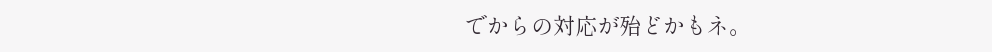でからの対応が殆どかもネ。